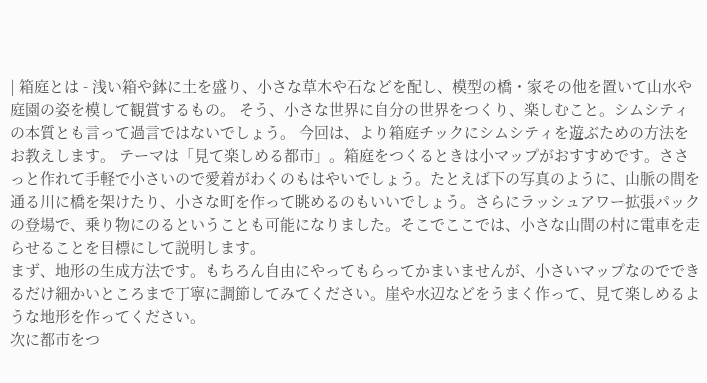| 箱庭とは - 浅い箱や鉢に土を盛り、小さな草木や石などを配し、模型の橋・家その他を置いて山水や庭園の姿を模して観賞するもの。 そう、小さな世界に自分の世界をつくり、楽しむこと。シムシティの本質とも言って過言ではないでしょう。 今回は、より箱庭チックにシムシティを遊ぶための方法をお教えします。 テーマは「見て楽しめる都市」。箱庭をつくるときは小マップがおすすめです。ささっと作れて手軽で小さいので愛着がわくのもはやいでしょう。たとえば下の写真のように、山脈の間を通る川に橋を架けたり、小さな町を作って眺めるのもいいでしょう。さらにラッシュアワー拡張パックの登場で、乗り物にのるということも可能になりました。そこでここでは、小さな山間の村に電車を走らせることを目標にして説明します。
まず、地形の生成方法です。もちろん自由にやってもらってかまいませんが、小さいマップなのでできるだけ細かいところまで丁寧に調節してみてください。崖や水辺などをうまく作って、見て楽しめるような地形を作ってください。
次に都市をつ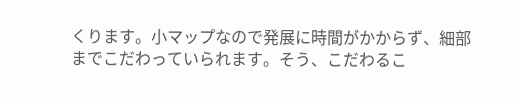くります。小マップなので発展に時間がかからず、細部までこだわっていられます。そう、こだわるこ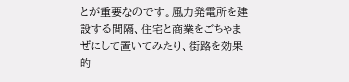とが重要なのです。風力発電所を建設する間隔、住宅と商業をごちゃまぜにして置いてみたり、街路を効果的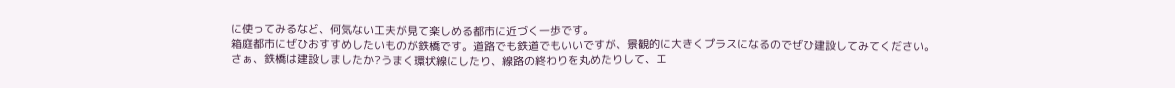に使ってみるなど、何気ない工夫が見て楽しめる都市に近づく一歩です。
箱庭都市にぜひおすすめしたいものが鉄橋です。道路でも鉄道でもいいですが、景観的に大きくプラスになるのでぜひ建設してみてください。
さぁ、鉄橋は建設しましたか?うまく環状線にしたり、線路の終わりを丸めたりして、エ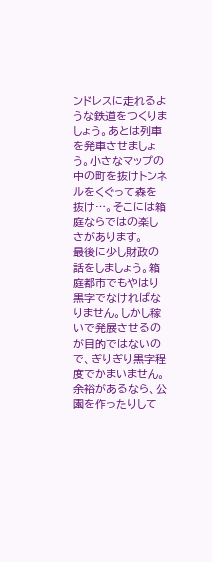ンドレスに走れるような鉄道をつくりましょう。あとは列車を発車させましょう。小さなマップの中の町を抜けトンネルをくぐって森を抜け…。そこには箱庭ならではの楽しさがあります。
最後に少し財政の話をしましょう。箱庭都市でもやはり黒字でなければなりません。しかし稼いで発展させるのが目的ではないので、ぎりぎり黒字程度でかまいません。余裕があるなら、公園を作ったりして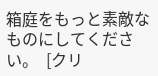箱庭をもっと素敵なものにしてください。  [クリ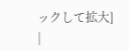ックして拡大]
|